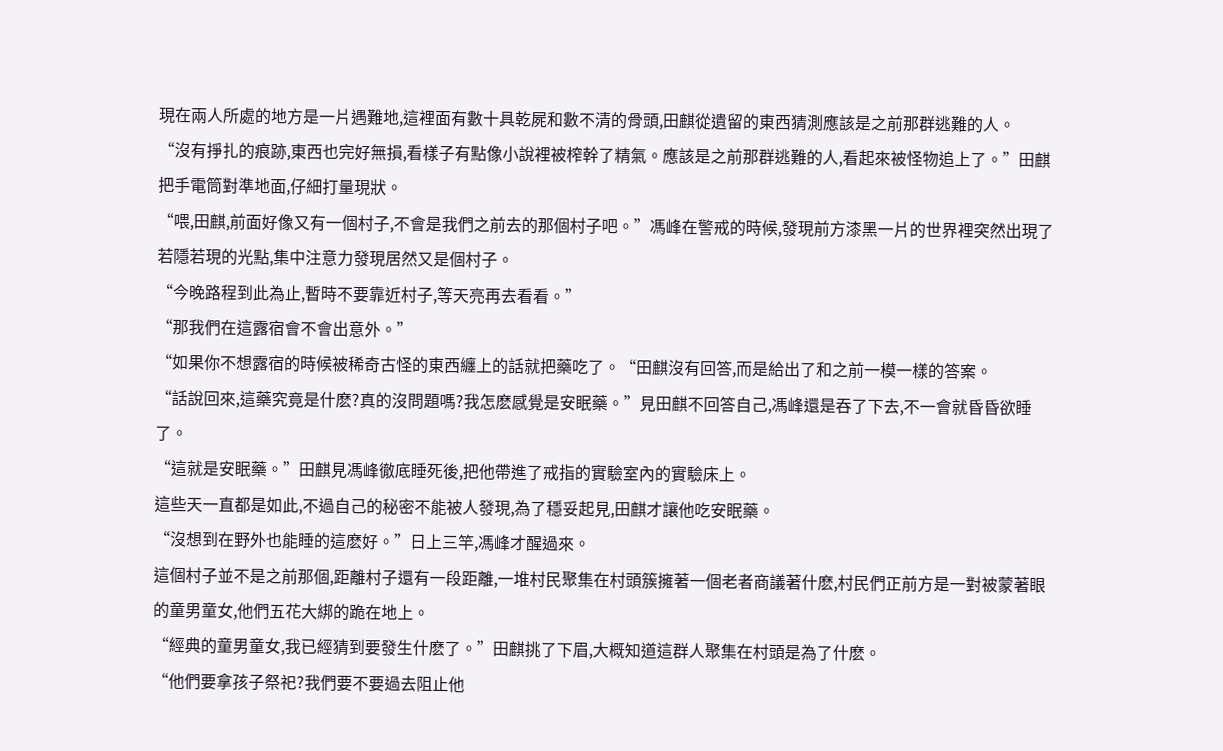現在兩人所處的地方是一片遇難地,這裡面有數十具乾屍和數不清的骨頭,田麒從遺留的東西猜測應該是之前那群逃難的人。
“沒有掙扎的痕跡,東西也完好無損,看樣子有點像小說裡被榨幹了精氣。應該是之前那群逃難的人,看起來被怪物追上了。”田麒把手電筒對準地面,仔細打量現狀。
“喂,田麒,前面好像又有一個村子,不會是我們之前去的那個村子吧。”馮峰在警戒的時候,發現前方漆黑一片的世界裡突然出現了若隱若現的光點,集中注意力發現居然又是個村子。
“今晚路程到此為止,暫時不要靠近村子,等天亮再去看看。”
“那我們在這露宿會不會出意外。”
“如果你不想露宿的時候被稀奇古怪的東西纏上的話就把藥吃了。“田麒沒有回答,而是給出了和之前一模一樣的答案。
“話說回來,這藥究竟是什麽?真的沒問題嗎?我怎麽感覺是安眠藥。”見田麒不回答自己,馮峰還是吞了下去,不一會就昏昏欲睡了。
“這就是安眠藥。”田麒見馮峰徹底睡死後,把他帶進了戒指的實驗室內的實驗床上。
這些天一直都是如此,不過自己的秘密不能被人發現,為了穩妥起見,田麒才讓他吃安眠藥。
“沒想到在野外也能睡的這麽好。”日上三竿,馮峰才醒過來。
這個村子並不是之前那個,距離村子還有一段距離,一堆村民聚集在村頭簇擁著一個老者商議著什麽,村民們正前方是一對被蒙著眼的童男童女,他們五花大綁的跪在地上。
“經典的童男童女,我已經猜到要發生什麽了。”田麒挑了下眉,大概知道這群人聚集在村頭是為了什麽。
“他們要拿孩子祭祀?我們要不要過去阻止他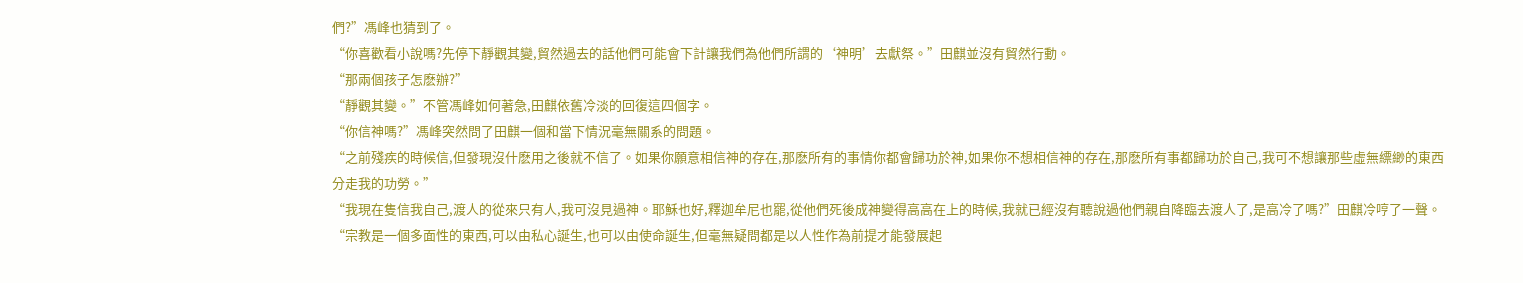們?”馮峰也猜到了。
“你喜歡看小說嗎?先停下靜觀其變,貿然過去的話他們可能會下計讓我們為他們所謂的‘神明’去獻祭。”田麒並沒有貿然行動。
“那兩個孩子怎麽辦?”
“靜觀其變。”不管馮峰如何著急,田麒依舊冷淡的回復這四個字。
“你信神嗎?”馮峰突然問了田麒一個和當下情況毫無關系的問題。
“之前殘疾的時候信,但發現沒什麽用之後就不信了。如果你願意相信神的存在,那麽所有的事情你都會歸功於神,如果你不想相信神的存在,那麽所有事都歸功於自己,我可不想讓那些虛無縹緲的東西分走我的功勞。”
“我現在隻信我自己,渡人的從來只有人,我可沒見過神。耶穌也好,釋迦牟尼也罷,從他們死後成神變得高高在上的時候,我就已經沒有聽說過他們親自降臨去渡人了,是高冷了嗎?”田麒冷哼了一聲。
“宗教是一個多面性的東西,可以由私心誕生,也可以由使命誕生,但毫無疑問都是以人性作為前提才能發展起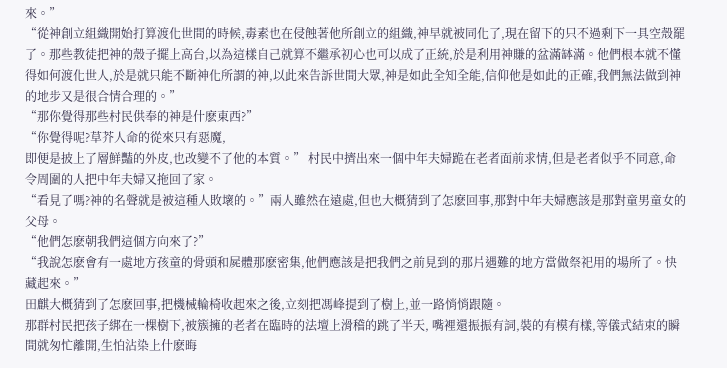來。”
“從神創立組織開始打算渡化世間的時候,毒素也在侵蝕著他所創立的組織,神早就被同化了,現在留下的只不過剩下一具空殼罷了。那些教徒把神的殼子擺上高台,以為這樣自己就算不繼承初心也可以成了正統,於是利用神賺的盆滿缽滿。他們根本就不懂得如何渡化世人,於是就只能不斷神化所謂的神,以此來告訴世間大眾,神是如此全知全能,信仰他是如此的正確,我們無法做到神的地步又是很合情合理的。”
“那你覺得那些村民供奉的神是什麽東西?”
“你覺得呢?草芥人命的從來只有惡魔,
即便是披上了層鮮豔的外皮,也改變不了他的本質。” 村民中擠出來一個中年夫婦跪在老者面前求情,但是老者似乎不同意,命令周圍的人把中年夫婦又拖回了家。
“看見了嗎?神的名聲就是被這種人敗壞的。”兩人雖然在遠處,但也大概猜到了怎麽回事,那對中年夫婦應該是那對童男童女的父母。
“他們怎麽朝我們這個方向來了?”
“我說怎麽會有一處地方孩童的骨頭和屍體那麽密集,他們應該是把我們之前見到的那片遇難的地方當做祭祀用的場所了。快藏起來。”
田麒大概猜到了怎麽回事,把機械輪椅收起來之後,立刻把馮峰提到了樹上,並一路悄悄跟隨。
那群村民把孩子綁在一棵樹下,被簇擁的老者在臨時的法壇上滑稽的跳了半天, 嘴裡還振振有詞,裝的有模有樣,等儀式結束的瞬間就匆忙離開,生怕沾染上什麽晦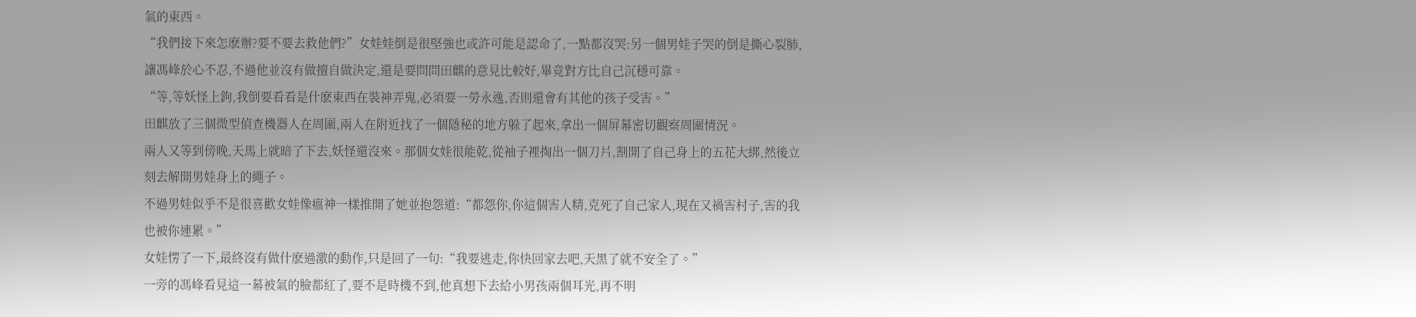氣的東西。
“我們接下來怎麽辦?要不要去救他們?”女娃娃倒是很堅強也或許可能是認命了,一點都沒哭:另一個男娃子哭的倒是撕心裂肺,讓馮峰於心不忍,不過他並沒有做擅自做決定,還是要問問田麒的意見比較好,畢竟對方比自己沉穩可靠。
“等,等妖怪上鉤,我倒要看看是什麽東西在裝神弄鬼,必須要一勞永逸,否則還會有其他的孩子受害。”
田麒放了三個微型偵查機器人在周圍,兩人在附近找了一個隱秘的地方躲了起來,拿出一個屏幕密切觀察周圍情況。
兩人又等到傍晚,天馬上就暗了下去,妖怪還沒來。那個女娃很能乾,從袖子裡掏出一個刀片,割開了自己身上的五花大綁,然後立刻去解開男娃身上的繩子。
不過男娃似乎不是很喜歡女娃像瘟神一樣推開了她並抱怨道:“都怨你,你這個害人精,克死了自己家人,現在又禍害村子,害的我也被你連累。”
女娃愣了一下,最終沒有做什麽過激的動作,只是回了一句:“我要逃走,你快回家去吧,天黑了就不安全了。”
一旁的馮峰看見這一幕被氣的臉都紅了,要不是時機不到,他真想下去給小男孩兩個耳光,再不明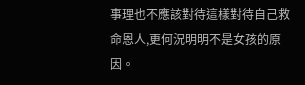事理也不應該對待這樣對待自己救命恩人,更何況明明不是女孩的原因。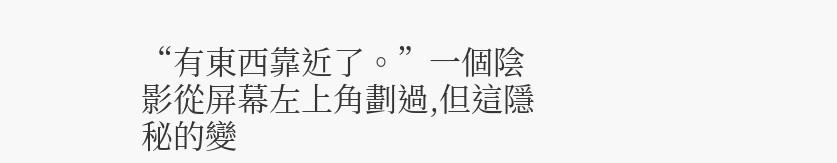“有東西靠近了。”一個陰影從屏幕左上角劃過,但這隱秘的變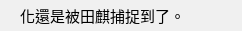化還是被田麒捕捉到了。